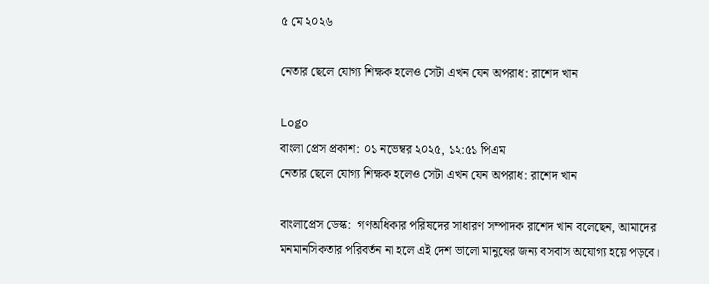৫ মে ২০২৬

নেতার ছেলে যোগ্য শিক্ষক হলেও সেটা এখন যেন অপরাধ: রাশেদ খান

Logo
বাংলা প্রেস প্রকাশ: ০১ নভেম্বর ২০২৫, ১২:৫১ পিএম
নেতার ছেলে যোগ্য শিক্ষক হলেও সেটা এখন যেন অপরাধ: রাশেদ খান

বাংলাপ্রেস ডেস্ক:  গণঅধিকার পরিষদের সাধারণ সম্পাদক রাশেদ খান বলেছেন, আমাদের মনমানসিকতার পরিবর্তন না হলে এই দেশ ভালো মানুষের জন্য বসবাস অযোগ্য হয়ে পড়বে।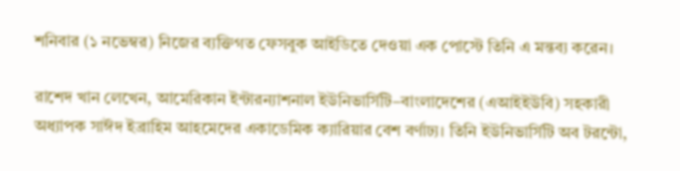শনিবার (১ নভেম্বর) নিজের ব্যক্তিগত ফেসবুক আইডিতে দেওয়া এক পোস্টে তিনি এ মন্তব্য করেন।

রাশেদ খান লেখেন, আমেরিকান ইন্টারন্যাশনাল ইউনিভার্সিটি–বাংলাদেশের (এআইইউবি) সহকারী অধ্যাপক সাঈদ ইব্রাহিম আহমেদের একাডেমিক ক্যারিয়ার বেশ বর্ণাঢ্য। তিনি ইউনিভার্সিটি অব টরন্টো,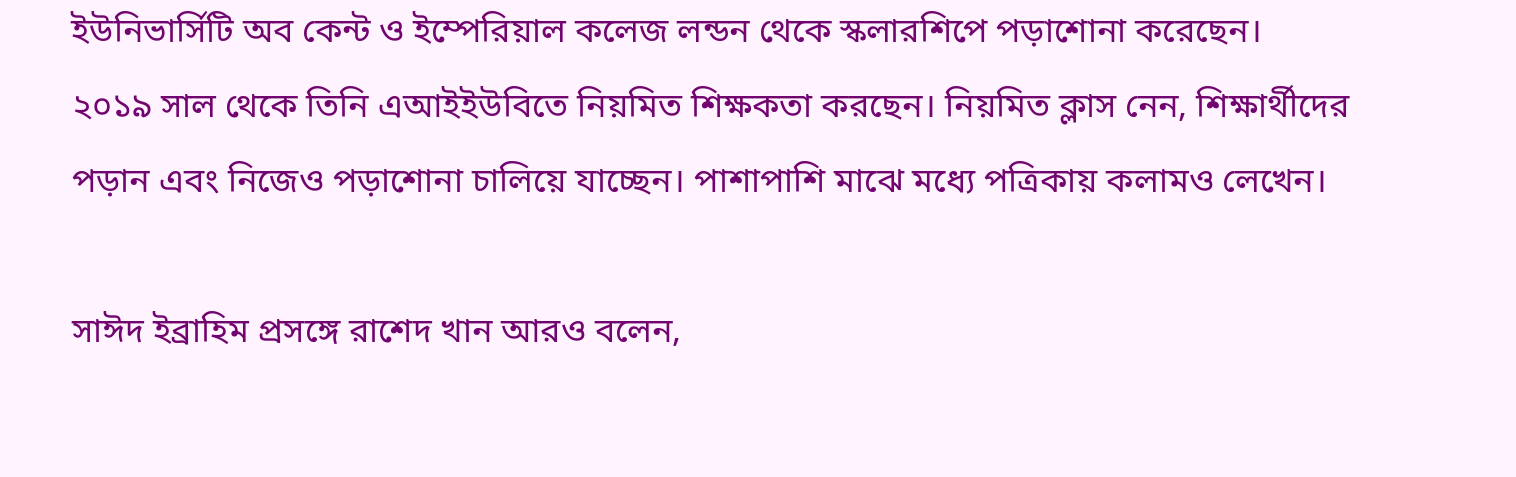ইউনিভার্সিটি অব কেন্ট ও ইম্পেরিয়াল কলেজ লন্ডন থেকে স্কলারশিপে পড়াশোনা করেছেন। ২০১৯ সাল থেকে তিনি এআইইউবিতে নিয়মিত শিক্ষকতা করছেন। নিয়মিত ক্লাস নেন, শিক্ষার্থীদের পড়ান এবং নিজেও পড়াশোনা চালিয়ে যাচ্ছেন। পাশাপাশি মাঝে মধ্যে পত্রিকায় কলামও লেখেন।

সাঈদ ইব্রাহিম প্রসঙ্গে রাশেদ খান আরও বলেন,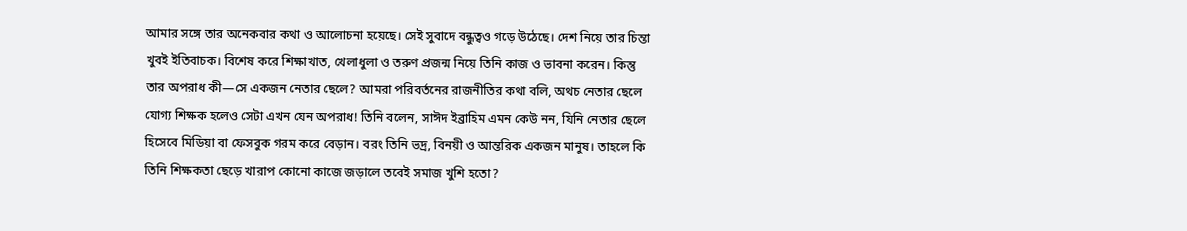আমার সঙ্গে তার অনেকবার কথা ও আলোচনা হয়েছে। সেই সুবাদে বন্ধুত্বও গড়ে উঠেছে। দেশ নিয়ে তার চিন্তা খুবই ইতিবাচক। বিশেষ করে শিক্ষাখাত, খেলাধুলা ও তরুণ প্রজন্ম নিয়ে তিনি কাজ ও ভাবনা করেন। কিন্তু তার অপরাধ কী—সে একজন নেতার ছেলে? আমরা পরিবর্তনের রাজনীতির কথা বলি, অথচ নেতার ছেলে যোগ্য শিক্ষক হলেও সেটা এখন যেন অপরাধ! তিনি বলেন, সাঈদ ইব্রাহিম এমন কেউ নন, যিনি নেতার ছেলে হিসেবে মিডিয়া বা ফেসবুক গরম করে বেড়ান। বরং তিনি ভদ্র, বিনয়ী ও আন্তরিক একজন মানুষ। তাহলে কি তিনি শিক্ষকতা ছেড়ে খারাপ কোনো কাজে জড়ালে তবেই সমাজ খুশি হতো?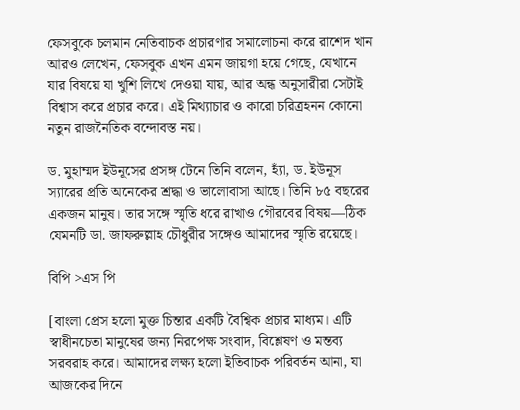ফেসবুকে চলমান নেতিবাচক প্রচারণার সমালোচনা করে রাশেদ খান আরও লেখেন, ফেসবুক এখন এমন জায়গা হয়ে গেছে, যেখানে যার বিষয়ে যা খুশি লিখে দেওয়া যায়, আর অন্ধ অনুসারীরা সেটাই বিশ্বাস করে প্রচার করে। এই মিথ্যাচার ও কারো চরিত্রহনন কোনো নতুন রাজনৈতিক বন্দোবস্ত নয়।

ড. মুহাম্মদ ইউনূসের প্রসঙ্গ টেনে তিনি বলেন, হ্যাঁ, ড. ইউনূস স্যারের প্রতি অনেকের শ্রদ্ধা ও ভালোবাসা আছে। তিনি ৮৫ বছরের একজন মানুষ। তার সঙ্গে স্মৃতি ধরে রাখাও গৌরবের বিষয়—ঠিক যেমনটি ডা. জাফরুল্লাহ চৌধুরীর সঙ্গেও আমাদের স্মৃতি রয়েছে।

বিপি >এস পি

[বাংলা প্রেস হলো মুক্ত চিন্তার একটি বৈশ্বিক প্রচার মাধ্যম। এটি স্বাধীনচেতা মানুষের জন্য নিরপেক্ষ সংবাদ, বিশ্লেষণ ও মন্তব্য সরবরাহ করে। আমাদের লক্ষ্য হলো ইতিবাচক পরিবর্তন আনা, যা আজকের দিনে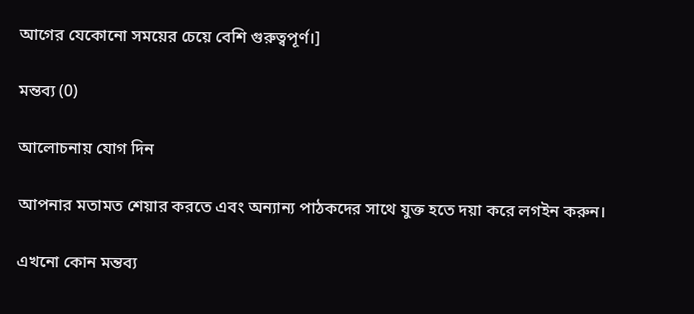আগের যেকোনো সময়ের চেয়ে বেশি গুরুত্বপূর্ণ।]

মন্তব্য (0)

আলোচনায় যোগ দিন

আপনার মতামত শেয়ার করতে এবং অন্যান্য পাঠকদের সাথে যুক্ত হতে দয়া করে লগইন করুন।

এখনো কোন মন্তব্য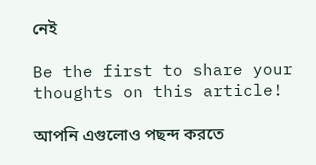নেই

Be the first to share your thoughts on this article!

আপনি এগুলোও পছন্দ করতে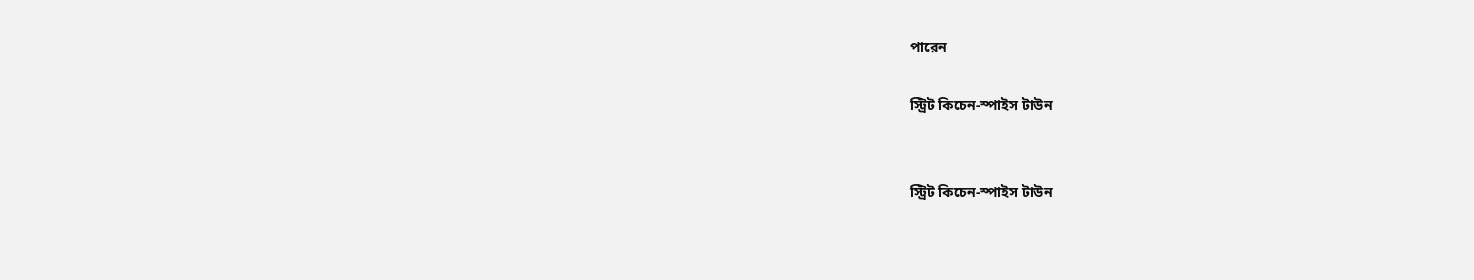পারেন

স্ট্রিট কিচেন-স্পাইস টাউন


স্ট্রিট কিচেন-স্পাইস টাউন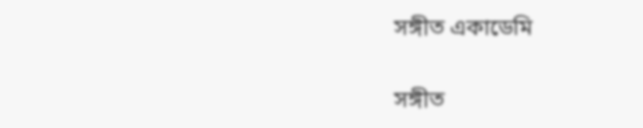সঙ্গীত একাডেমি


সঙ্গীত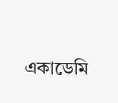একাডেমি